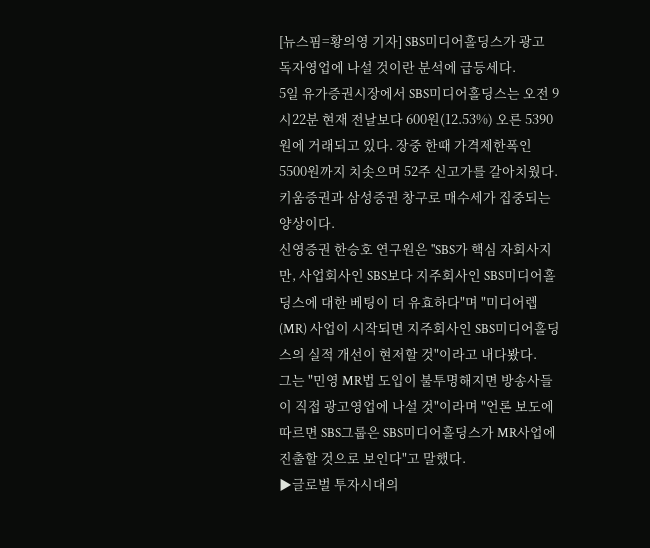[뉴스핌=황의영 기자] SBS미디어홀딩스가 광고 독자영업에 나설 것이란 분석에 급등세다.
5일 유가증권시장에서 SBS미디어홀딩스는 오전 9시22분 현재 전날보다 600원(12.53%) 오른 5390원에 거래되고 있다. 장중 한때 가격제한폭인 5500원까지 치솟으며 52주 신고가를 갈아치웠다.
키움증권과 삼성증권 창구로 매수세가 집중되는 양상이다.
신영증권 한승호 연구원은 "SBS가 핵심 자회사지만, 사업회사인 SBS보다 지주회사인 SBS미디어홀딩스에 대한 베팅이 더 유효하다"며 "미디어렙(MR) 사업이 시작되면 지주회사인 SBS미디어홀딩스의 실적 개선이 현저할 것"이라고 내다봤다.
그는 "민영 MR법 도입이 불투명해지면 방송사들이 직접 광고영업에 나설 것"이라며 "언론 보도에 따르면 SBS그룹은 SBS미디어홀딩스가 MR사업에 진출할 것으로 보인다"고 말했다.
▶글로벌 투자시대의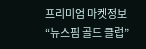프리미엄 마켓정보 “뉴스핌 골드 클럽”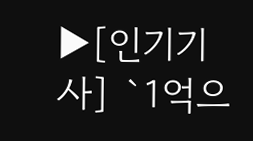▶[인기기사] `1억으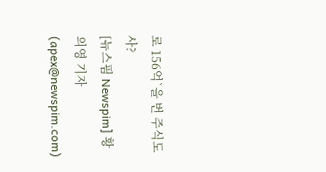로 156억`을 번 주식도사?
[뉴스핌 Newspim] 황의영 기자 (apex@newspim.com)